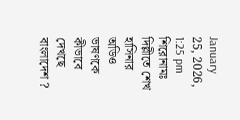January 25, 2026, 1:25 pm
শিরোনামঃ
দিল্লীতে শেখ হাসিনার অডিও ভাষণকে কীভাবে দেখছে বাংলাদেশ ?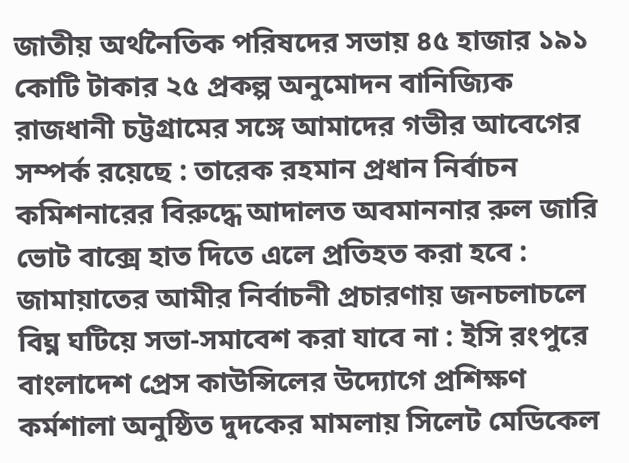জাতীয় অর্থনৈতিক পরিষদের সভায় ৪৫ হাজার ১৯১ কোটি টাকার ২৫ প্রকল্প অনুমোদন বানিজ্যিক রাজধানী চট্টগ্রামের সঙ্গে আমাদের গভীর আবেগের সম্পর্ক রয়েছে : তারেক রহমান প্রধান নির্বাচন কমিশনারের বিরুদ্ধে আদালত অবমাননার রুল জারি ভোট বাক্সে হাত দিতে এলে প্রতিহত করা হবে : জামায়াতের আমীর নির্বাচনী প্রচারণায় জনচলাচলে বিঘ্ন ঘটিয়ে সভা-সমাবেশ করা যাবে না : ইসি রংপুরে বাংলাদেশ প্রেস কাউন্সিলের উদ্যোগে প্রশিক্ষণ কর্মশালা অনুষ্ঠিত দুদকের মামলায় সিলেট মেডিকেল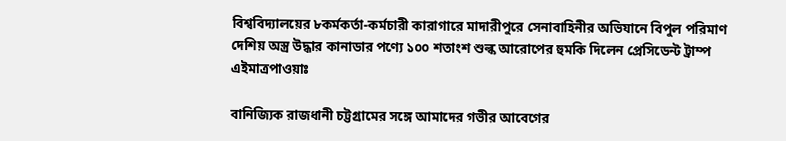বিশ্ববিদ্যালয়ের ৮কর্মকর্তা-কর্মচারী কারাগারে মাদারীপুরে সেনাবাহিনীর অভিযানে বিপুল পরিমাণ দেশিয় অস্ত্র উদ্ধার কানাডার পণ্যে ১০০ শতাংশ শুল্ক আরোপের হুমকি দিলেন প্রেসিডেন্ট ট্রাম্প
এইমাত্রপাওয়াঃ

বানিজ্যিক রাজধানী চট্টগ্রামের সঙ্গে আমাদের গভীর আবেগের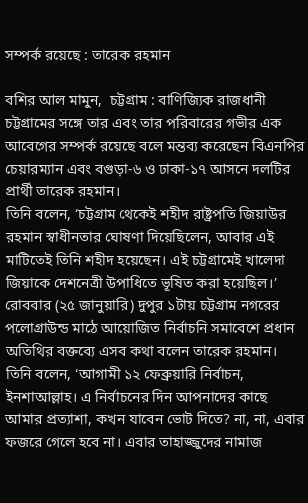সম্পর্ক রয়েছে : তারেক রহমান

বশির আল মামুন,  চট্টগ্রাম : বাণিজ্যিক রাজধানী  চট্টগ্রামের সঙ্গে তার এবং তার পরিবারের গভীর এক আবেগের সম্পর্ক রয়েছে বলে মন্তব্য করেছেন বিএনপির চেয়ারম্যান এবং বগুড়া-৬ ও ঢাকা-১৭ আসনে দলটির প্রার্থী তারেক রহমান।
তিনি বলেন, ‘চট্টগ্রাম থেকেই শহীদ রাষ্ট্রপতি জিয়াউর রহমান স্বাধীনতার ঘোষণা দিয়েছিলেন, আবার এই মাটিতেই তিনি শহীদ হয়েছেন। এই চট্টগ্রামেই খালেদা জিয়াকে দেশনেত্রী উপাধিতে ভূষিত করা হয়েছিল।’
রোববার (২৫ জানুয়ারি) দুপুর ১টায় চট্টগ্রাম নগরের পলোগ্রাউন্ড মাঠে আয়োজিত নির্বাচনি সমাবেশে প্রধান অতিথির বক্তব্যে এসব কথা বলেন তারেক রহমান।
তিনি বলেন, ‘আগামী ১২ ফেব্রুয়ারি নির্বাচন, ইনশাআল্লাহ। এ নির্বাচনের দিন আপনাদের কাছে আমার প্রত্যাশা, কখন যাবেন ভোট দিতে? না, না, এবার ফজরে গেলে হবে না। এবার তাহাজ্জুদের নামাজ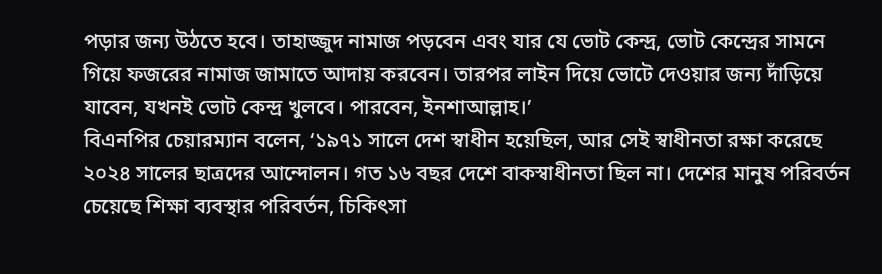পড়ার জন্য উঠতে হবে। তাহাজ্জুদ নামাজ পড়বেন এবং যার যে ভোট কেন্দ্র, ভোট কেন্দ্রের সামনে গিয়ে ফজরের নামাজ জামাতে আদায় করবেন। তারপর লাইন দিয়ে ভোটে দেওয়ার জন্য দাঁড়িয়ে যাবেন, যখনই ভোট কেন্দ্র খুলবে। পারবেন, ইনশাআল্লাহ।’
বিএনপির চেয়ারম্যান বলেন, ‘১৯৭১ সালে দেশ স্বাধীন হয়েছিল, আর সেই স্বাধীনতা রক্ষা করেছে ২০২৪ সালের ছাত্রদের আন্দোলন। গত ১৬ বছর দেশে বাকস্বাধীনতা ছিল না। দেশের মানুষ পরিবর্তন চেয়েছে শিক্ষা ব্যবস্থার পরিবর্তন, চিকিৎসা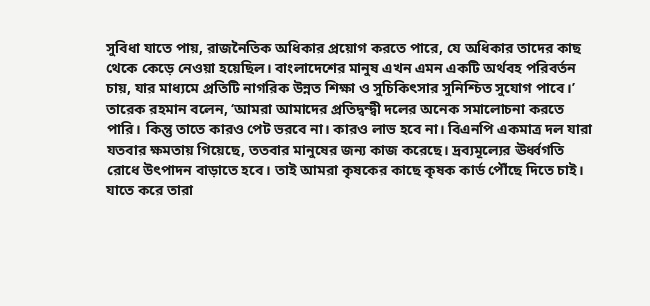সুবিধা যাতে পায়, রাজনৈতিক অধিকার প্রয়োগ করতে পারে, যে অধিকার তাদের কাছ থেকে কেড়ে নেওয়া হয়েছিল। বাংলাদেশের মানুষ এখন এমন একটি অর্থবহ পরিবর্তন চায়, যার মাধ্যমে প্রতিটি নাগরিক উন্নত শিক্ষা ও সুচিকিৎসার সুনিশ্চিত সুযোগ পাবে।’
তারেক রহমান বলেন, ‘আমরা আমাদের প্রতিদ্বন্দ্বী দলের অনেক সমালোচনা করতে পারি। কিন্তু তাতে কারও পেট ভরবে না। কারও লাভ হবে না। বিএনপি একমাত্র দল যারা যতবার ক্ষমতায় গিয়েছে, ততবার মানুষের জন্য কাজ করেছে। দ্রব্যমূল্যের ঊর্ধ্বগতি রোধে উৎপাদন বাড়াতে হবে। তাই আমরা কৃষকের কাছে কৃষক কার্ড পৌঁছে দিতে চাই। যাতে করে তারা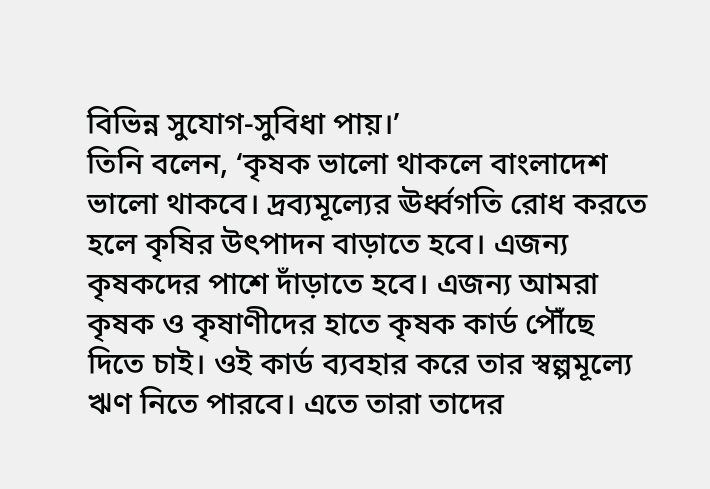বিভিন্ন সুযোগ-সুবিধা পায়।’
তিনি বলেন, ‘কৃষক ভালো থাকলে বাংলাদেশ ভালো থাকবে। দ্রব্যমূল্যের ঊর্ধ্বগতি রোধ করতে হলে কৃষির উৎপাদন বাড়াতে হবে। এজন্য কৃষকদের পাশে দাঁড়াতে হবে। এজন্য আমরা কৃষক ও কৃষাণীদের হাতে কৃষক কার্ড পৌঁছে দিতে চাই। ওই কার্ড ব্যবহার করে তার স্বল্পমূল্যে ঋণ নিতে পারবে। এতে তারা তাদের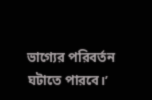ভাগ্যের পরিবর্তন ঘটাতে পারবে।’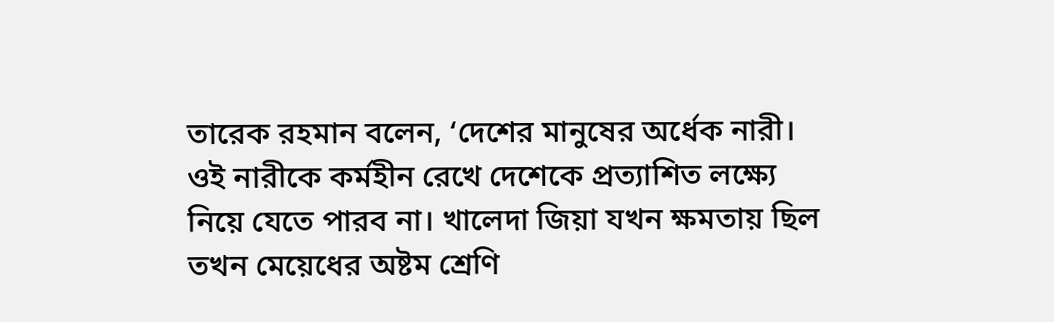তারেক রহমান বলেন, ‘দেশের মানুষের অর্ধেক নারী। ওই নারীকে কর্মহীন রেখে দেশেকে প্রত্যাশিত লক্ষ্যে নিয়ে যেতে পারব না। খালেদা জিয়া যখন ক্ষমতায় ছিল তখন মেয়েধের অষ্টম শ্রেণি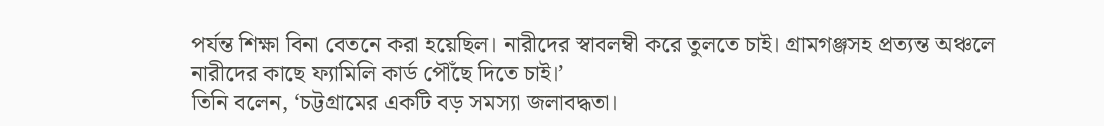পর্যন্ত শিক্ষা বিনা বেতনে করা হয়েছিল। নারীদের স্বাবলম্বী করে তুলতে চাই। গ্রামগঞ্জসহ প্রত্যন্ত অঞ্চলে নারীদের কাছে ফ্যামিলি কার্ড পৌঁছে দিতে চাই।’
তিনি বলেন, ‘চট্টগ্রামের একটি বড় সমস্যা জলাবদ্ধতা।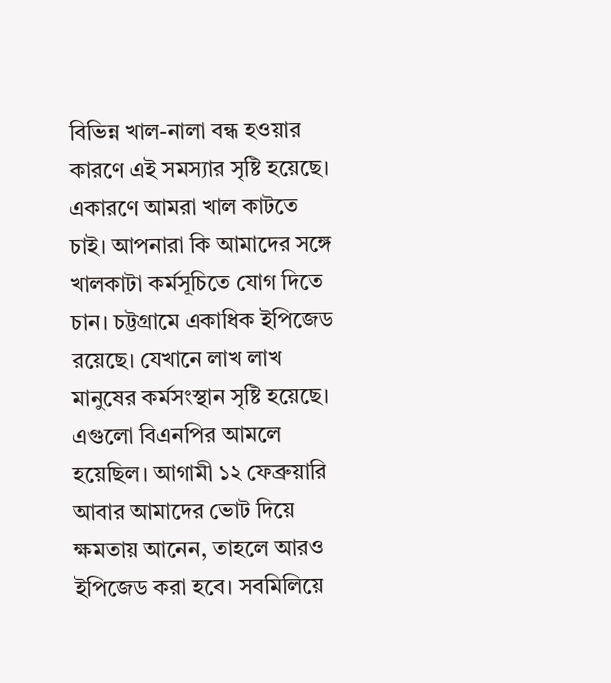বিভিন্ন খাল-নালা বন্ধ হওয়ার কারণে এই সমস্যার সৃষ্টি হয়েছে। একারণে আমরা খাল কাটতে চাই। আপনারা কি আমাদের সঙ্গে খালকাটা কর্মসূচিতে যোগ দিতে চান। চট্টগ্রামে একাধিক ইপিজেড রয়েছে। যেখানে লাখ লাখ মানুষের কর্মসংস্থান সৃষ্টি হয়েছে। এগুলো বিএনপির আমলে হয়েছিল। আগামী ১২ ফেব্রুয়ারি আবার আমাদের ভোট দিয়ে ক্ষমতায় আনেন, তাহলে আরও ইপিজেড করা হবে। সবমিলিয়ে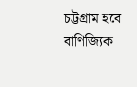চট্টগ্রাম হবে বাণিজ্যিক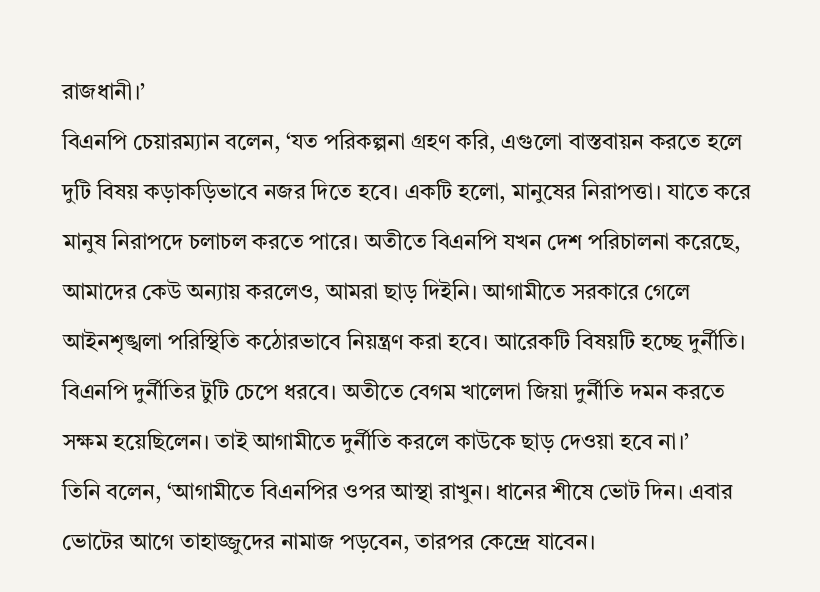রাজধানী।’
বিএনপি চেয়ারম্যান বলেন, ‘যত পরিকল্পনা গ্রহণ করি, এগুলো বাস্তবায়ন করতে হলে দুটি বিষয় কড়াকড়িভাবে নজর দিতে হবে। একটি হলো, মানুষের নিরাপত্তা। যাতে করে মানুষ নিরাপদে চলাচল করতে পারে। অতীতে বিএনপি যখন দেশ পরিচালনা করেছে, আমাদের কেউ অন্যায় করলেও, আমরা ছাড় দিইনি। আগামীতে সরকারে গেলে আইনশৃঙ্খলা পরিস্থিতি কঠোরভাবে নিয়ন্ত্রণ করা হবে। আরেকটি বিষয়টি হচ্ছে দুর্নীতি। বিএনপি দুর্নীতির টুটি চেপে ধরবে। অতীতে বেগম খালেদা জিয়া দুর্নীতি দমন করতে সক্ষম হয়েছিলেন। তাই আগামীতে দুর্নীতি করলে কাউকে ছাড় দেওয়া হবে না।’
তিনি বলেন, ‘আগামীতে বিএনপির ওপর আস্থা রাখুন। ধানের শীষে ভোট দিন। এবার ভোটের আগে তাহাজ্জুদের নামাজ পড়বেন, তারপর কেন্দ্রে যাবেন।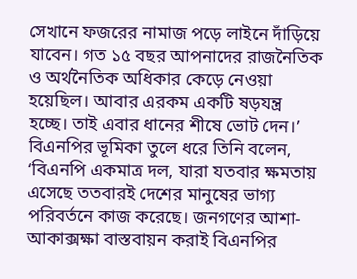সেখানে ফজরের নামাজ পড়ে লাইনে দাঁড়িয়ে যাবেন। গত ১৫ বছর আপনাদের রাজনৈতিক ও অর্থনৈতিক অধিকার কেড়ে নেওয়া হয়েছিল। আবার এরকম একটি ষড়যন্ত্র হচ্ছে। তাই এবার ধানের শীষে ভোট দেন।’
বিএনপির ভূমিকা তুলে ধরে তিনি বলেন, ‘বিএনপি একমাত্র দল, যারা যতবার ক্ষমতায় এসেছে ততবারই দেশের মানুষের ভাগ্য পরিবর্তনে কাজ করেছে। জনগণের আশা-আকাক্সক্ষা বাস্তবায়ন করাই বিএনপির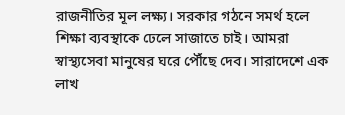রাজনীতির মূল লক্ষ্য। সরকার গঠনে সমর্থ হলে শিক্ষা ব্যবস্থাকে ঢেলে সাজাতে চাই। আমরা স্বাস্থ্যসেবা মানুষের ঘরে পৌঁছে দেব। সারাদেশে এক লাখ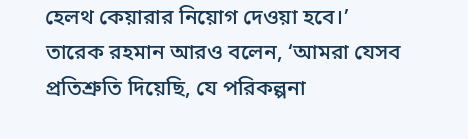হেলথ কেয়ারার নিয়োগ দেওয়া হবে।’
তারেক রহমান আরও বলেন, ‘আমরা যেসব প্রতিশ্রুতি দিয়েছি, যে পরিকল্পনা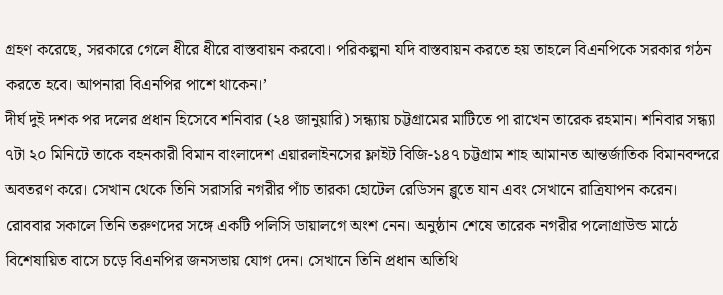গ্রহণ করেছে, সরকারে গেলে ধীরে ধীরে বাস্তবায়ন করবো। পরিকল্পনা যদি বাস্তবায়ন করতে হয় তাহলে বিএনপিকে সরকার গঠন করতে হবে। আপনারা বিএনপির পাশে থাকেন।’
দীর্ঘ দুই দশক পর দলের প্রধান হিসেবে শনিবার (২৪ জানুয়ারি) সন্ধ্যায় চট্টগ্রামের মাটিতে পা রাখেন তারেক রহমান। শনিবার সন্ধ্যা ৭টা ২০ মিনিটে তাকে বহনকারী বিমান বাংলাদেশ এয়ারলাইনসের ফ্লাইট বিজি-১৪৭ চট্টগ্রাম শাহ আমানত আন্তর্জাতিক বিমানবন্দরে অবতরণ করে। সেখান থেকে তিনি সরাসরি নগরীর পাঁচ তারকা হোটেল রেডিসন ব্লুতে যান এবং সেখানে রাত্রিযাপন করেন।
রোববার সকালে তিনি তরুণদের সঙ্গে একটি পলিসি ডায়ালগে অংশ নেন। অনুষ্ঠান শেষে তারেক নগরীর পলোগ্রাউন্ড মাঠে বিশেষায়িত বাসে চড়ে বিএনপির জনসভায় যোগ দেন। সেখানে তিনি প্রধান অতিথি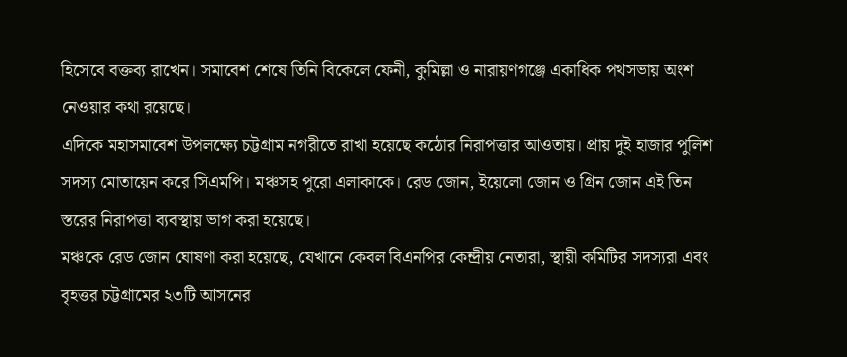হিসেবে বক্তব্য রাখেন। সমাবেশ শেষে তিনি বিকেলে ফেনী, কুমিল্লা ও নারায়ণগঞ্জে একাধিক পথসভায় অংশ নেওয়ার কথা রয়েছে।
এদিকে মহাসমাবেশ উপলক্ষ্যে চট্টগ্রাম নগরীতে রাখা হয়েছে কঠোর নিরাপত্তার আওতায়। প্রায় দুই হাজার পুলিশ সদস্য মোতায়েন করে সিএমপি। মঞ্চসহ পুরো এলাকাকে। রেড জোন, ইয়েলো জোন ও গ্রিন জোন এই তিন স্তরের নিরাপত্তা ব্যবস্থায় ভাগ করা হয়েছে।
মঞ্চকে রেড জোন ঘোষণা করা হয়েছে, যেখানে কেবল বিএনপির কেন্দ্রীয় নেতারা, স্থায়ী কমিটির সদস্যরা এবং বৃহত্তর চট্টগ্রামের ২৩টি আসনের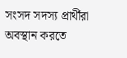সংসদ সদস্য প্রার্থীরা অবস্থান করতে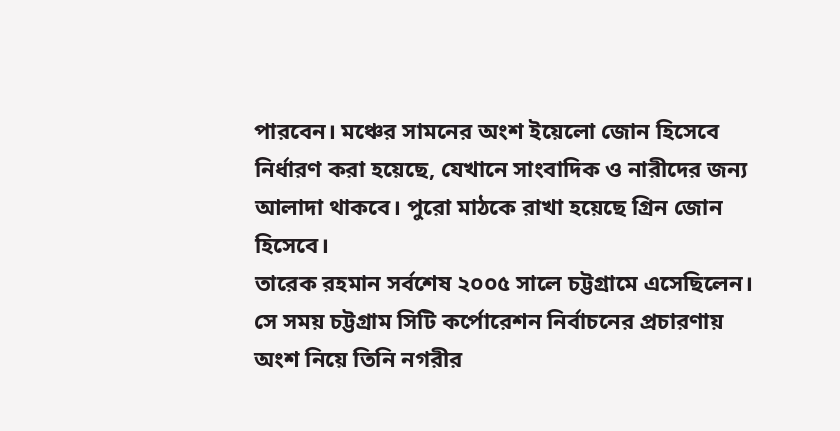পারবেন। মঞ্চের সামনের অংশ ইয়েলো জোন হিসেবে নির্ধারণ করা হয়েছে, যেখানে সাংবাদিক ও নারীদের জন্য আলাদা থাকবে। পুরো মাঠকে রাখা হয়েছে গ্রিন জোন হিসেবে।
তারেক রহমান সর্বশেষ ২০০৫ সালে চট্টগ্রামে এসেছিলেন। সে সময় চট্টগ্রাম সিটি কর্পোরেশন নির্বাচনের প্রচারণায় অংশ নিয়ে তিনি নগরীর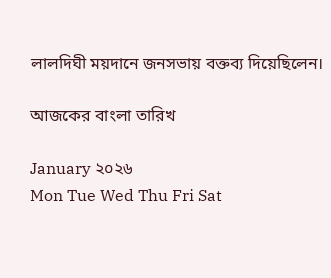লালদিঘী ময়দানে জনসভায় বক্তব্য দিয়েছিলেন।

আজকের বাংলা তারিখ

January ২০২৬
Mon Tue Wed Thu Fri Sat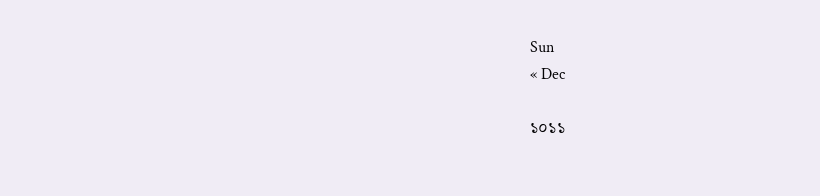Sun
« Dec

১০১১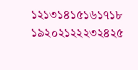১২১৩১৪১৫১৬১৭১৮
১৯২০২১২২২৩২৪২৫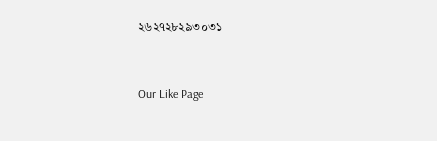২৬২৭২৮২৯৩০৩১


Our Like Page